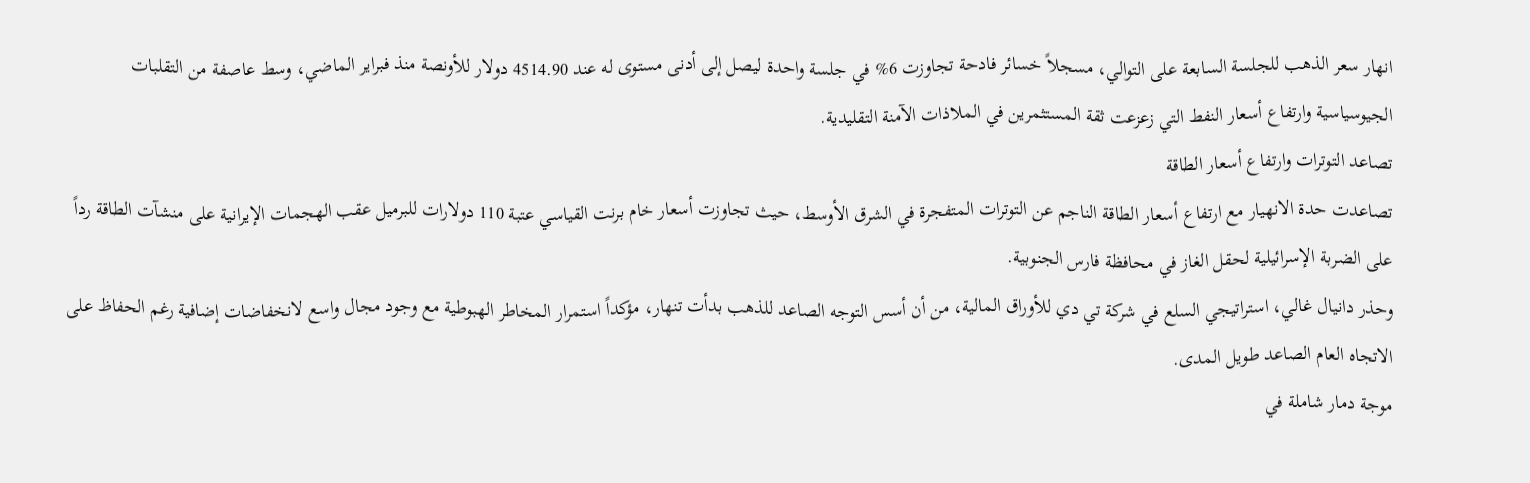انهار سعر الذهب للجلسة السابعة على التوالي، مسجلاً خسائر فادحة تجاوزت 6% في جلسة واحدة ليصل إلى أدنى مستوى له عند 4514.90 دولار للأونصة منذ فبراير الماضي، وسط عاصفة من التقلبات الجيوسياسية وارتفاع أسعار النفط التي زعزعت ثقة المستثمرين في الملاذات الآمنة التقليدية.
تصاعد التوترات وارتفاع أسعار الطاقة
تصاعدت حدة الانهيار مع ارتفاع أسعار الطاقة الناجم عن التوترات المتفجرة في الشرق الأوسط، حيث تجاوزت أسعار خام برنت القياسي عتبة 110 دولارات للبرميل عقب الهجمات الإيرانية على منشآت الطاقة رداً على الضربة الإسرائيلية لحقل الغاز في محافظة فارس الجنوبية.
وحذر دانيال غالي، استراتيجي السلع في شركة تي دي للأوراق المالية، من أن أسس التوجه الصاعد للذهب بدأت تنهار، مؤكداً استمرار المخاطر الهبوطية مع وجود مجال واسع لانخفاضات إضافية رغم الحفاظ على الاتجاه العام الصاعد طويل المدى.
موجة دمار شاملة في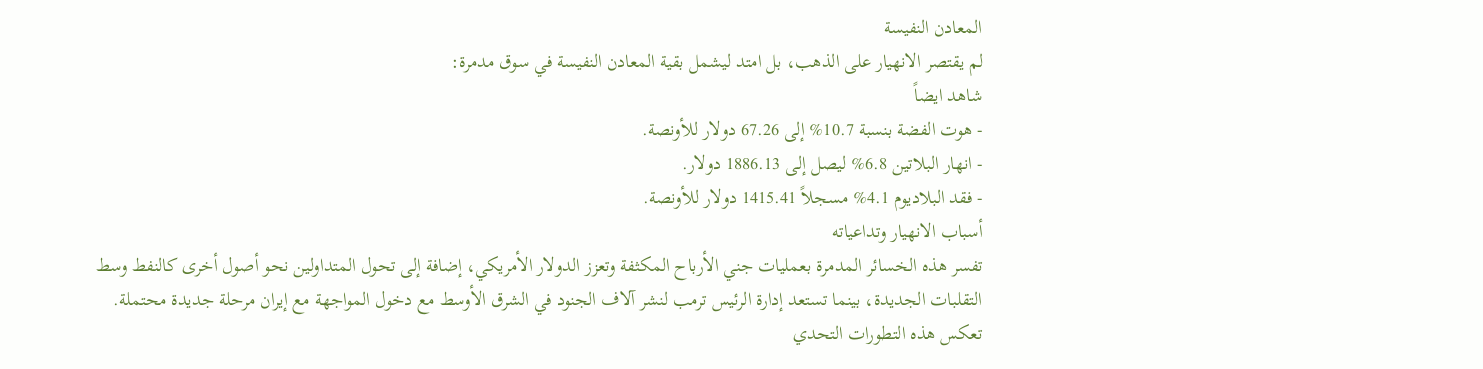المعادن النفيسة
لم يقتصر الانهيار على الذهب، بل امتد ليشمل بقية المعادن النفيسة في سوق مدمرة:
شاهد ايضاً
- هوت الفضة بنسبة 10.7% إلى 67.26 دولار للأونصة.
- انهار البلاتين 6.8% ليصل إلى 1886.13 دولار.
- فقد البلاديوم 4.1% مسجلاً 1415.41 دولار للأونصة.
أسباب الانهيار وتداعياته
تفسر هذه الخسائر المدمرة بعمليات جني الأرباح المكثفة وتعزز الدولار الأمريكي، إضافة إلى تحول المتداولين نحو أصول أخرى كالنفط وسط التقلبات الجديدة، بينما تستعد إدارة الرئيس ترمب لنشر آلاف الجنود في الشرق الأوسط مع دخول المواجهة مع إيران مرحلة جديدة محتملة.
تعكس هذه التطورات التحدي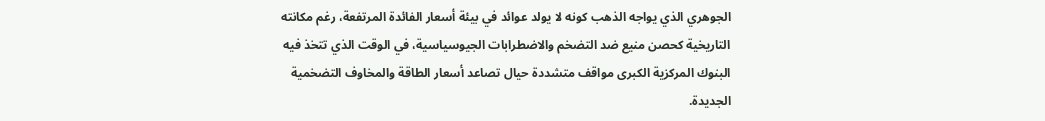الجوهري الذي يواجه الذهب كونه لا يولد عوائد في بيئة أسعار الفائدة المرتفعة، رغم مكانته التاريخية كحصن منيع ضد التضخم والاضطرابات الجيوسياسية، في الوقت الذي تتخذ فيه البنوك المركزية الكبرى مواقف متشددة حيال تصاعد أسعار الطاقة والمخاوف التضخمية الجديدة.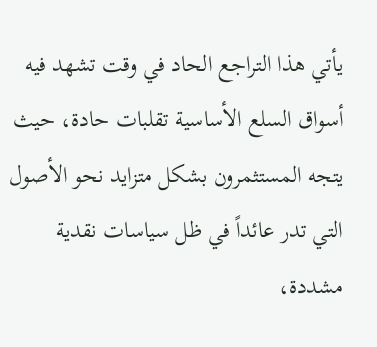يأتي هذا التراجع الحاد في وقت تشهد فيه أسواق السلع الأساسية تقلبات حادة، حيث يتجه المستثمرون بشكل متزايد نحو الأصول التي تدر عائداً في ظل سياسات نقدية مشددة،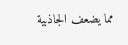مما يضعف الجاذبية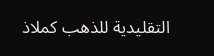التقليدية للذهب كملاذ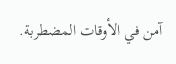آمن في الأوقات المضطربة.